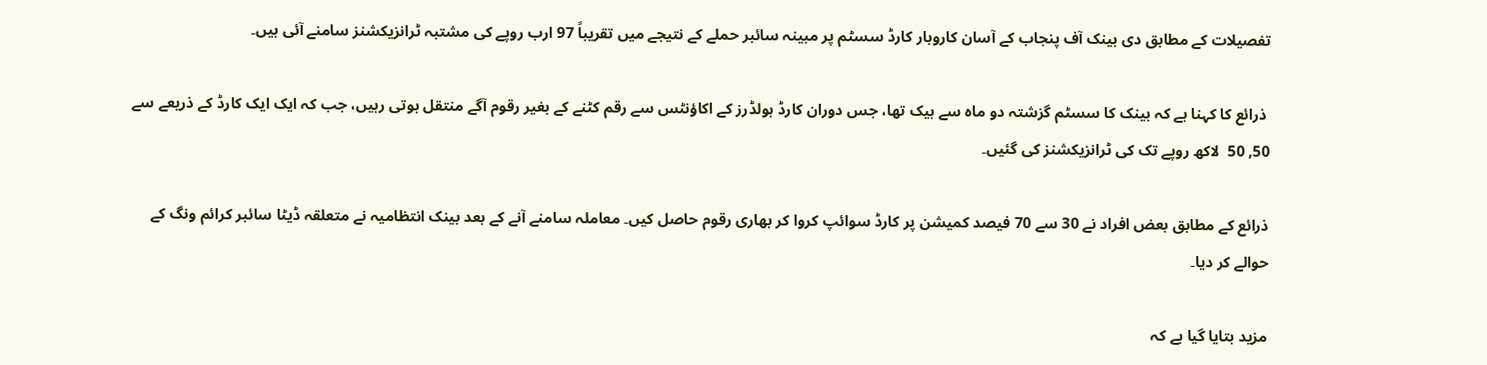تفصیلات کے مطابق دی بینک آف پنجاب کے آسان کاروبار کارڈ سسٹم پر مبینہ سائبر حملے کے نتیجے میں تقریباً 97 ارب روپے کی مشتبہ ٹرانزیکشنز سامنے آئی ہیں۔

 ذرائع کا کہنا ہے کہ بینک کا سسٹم گزشتہ دو ماہ سے ہیک تھا، جس دوران کارڈ ہولڈرز کے اکاؤنٹس سے رقم کٹنے کے بغیر رقوم آگے منتقل ہوتی رہیں، جب کہ ایک ایک کارڈ کے ذریعے سے 50, 50  لاکھ روپے تک کی ٹرانزیکشنز کی گئیں۔

ذرائع کے مطابق بعض افراد نے 30 سے 70 فیصد کمیشن پر کارڈ سوائپ کروا کر بھاری رقوم حاصل کیں۔ معاملہ سامنے آنے کے بعد بینک انتظامیہ نے متعلقہ ڈیٹا سائبر کرائم ونگ کے حوالے کر دیا۔

مزید بتایا گیا ہے کہ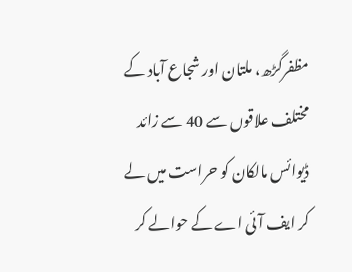مظفرگڑھ، ملتان اور شجاع آباد کے مختلف علاقوں سے 40 سے زائد ڈیوائس مالکان کو حراست میں لے کر ایف آئی اے کے حوالے کر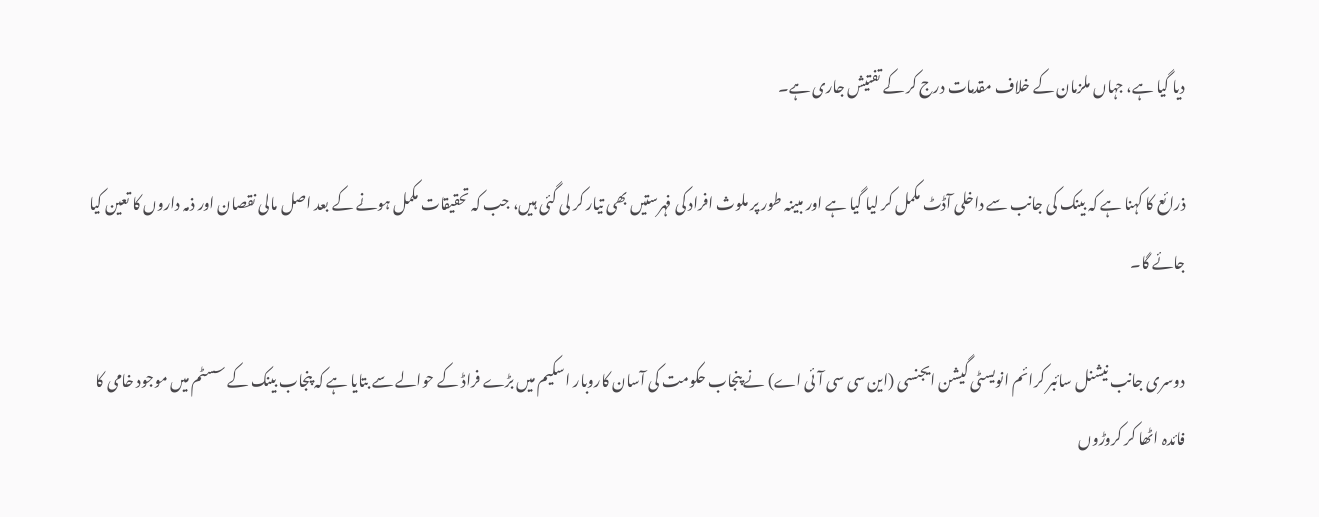دیا گیا ہے، جہاں ملزمان کے خلاف مقدمات درج کر کے تفتیش جاری ہے۔

ذرائع کا کہنا ہے کہ بینک کی جانب سے داخلی آڈٹ مکمل کر لیا گیا ہے اور مبینہ طور پر ملوث افراد کی فہرستیں بھی تیار کر لی گئی ہیں، جب کہ تحقیقات مکمل ہونے کے بعد اصل مالی نقصان اور ذمہ داروں کا تعین کیا جائے گا۔

دوسری جانب نیشنل سائبر کرائم انویسٹی گیشن ایجنسی (این سی سی آئی اے) نے پنجاب حکومت کی آسان کاروبار اسکیم میں بڑے فراڈ کے حوالے سے بتایا ہے کہ پنجاب بینک کے سسٹم میں موجود خامی کا فائدہ اٹھا کر کروڑوں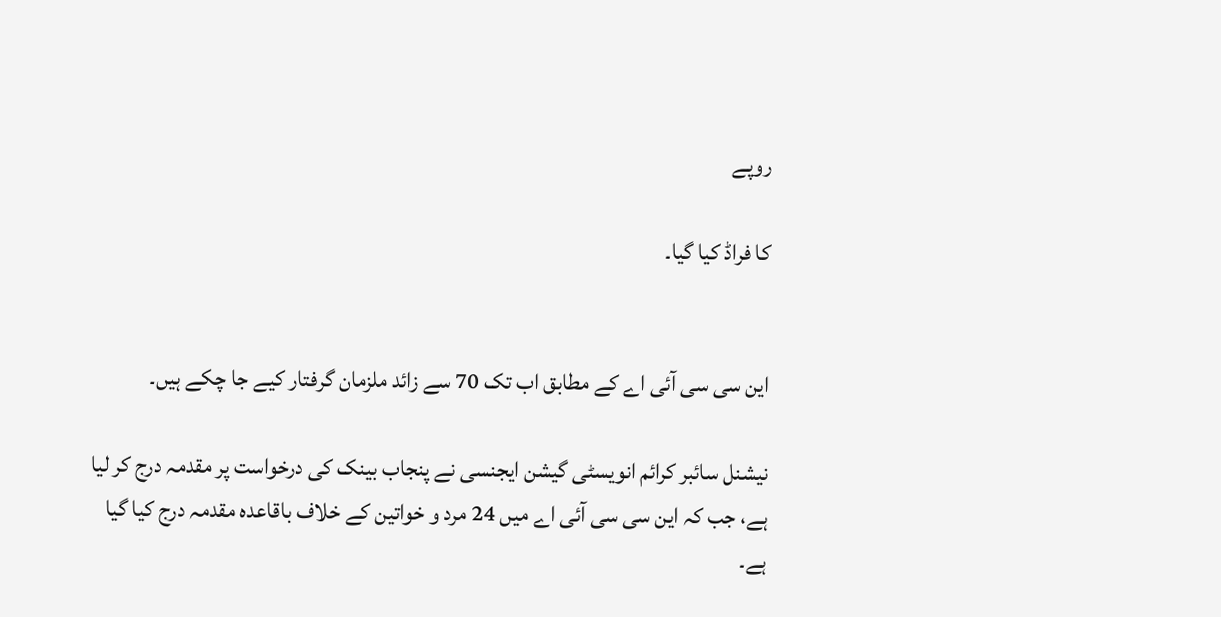روپے

کا فراڈ کیا گیا۔


این سی سی آئی اے کے مطابق اب تک 70 سے زائد ملزمان گرفتار کیے جا چکے ہیں۔

نیشنل سائبر کرائم انویسٹی گیشن ایجنسی نے پنجاب بینک کی درخواست پر مقدمہ درج کر لیا ہے، جب کہ این سی سی آئی اے میں 24 مرد و خواتین کے خلاف باقاعدہ مقدمہ درج کیا گیا ہے۔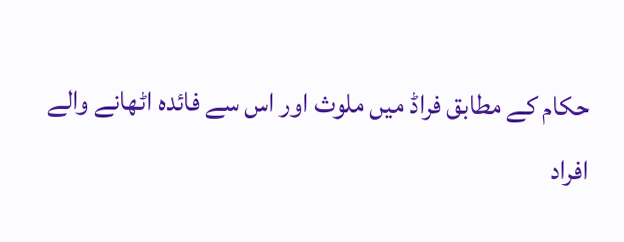حکام کے مطابق فراڈ میں ملوث اور اس سے فائدہ اٹھانے والے افراد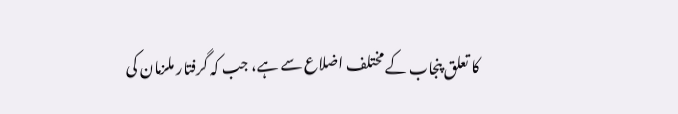کا تعلق پنجاب کے مختلف اضلاع سے ہے، جب کہ گرفتار ملزمان کی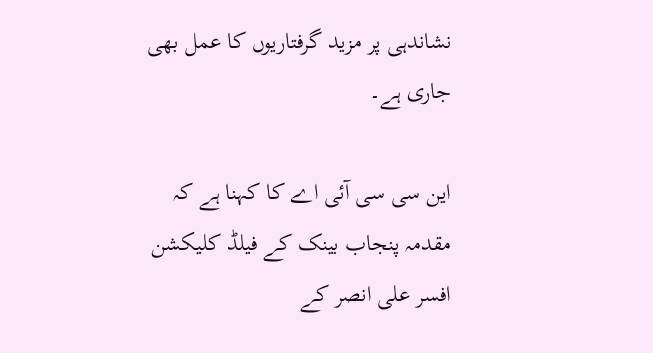نشاندہی پر مزید گرفتاریوں کا عمل بھی جاری ہے۔

این سی سی آئی اے کا کہنا ہے کہ مقدمہ پنجاب بینک کے فیلڈ کلیکشن افسر علی انصر کے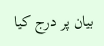بیان پر درج کیا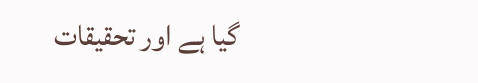گیا ہے اور تحقیقات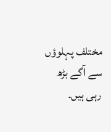مختلف پہلوؤں سے آگے بڑھ رہی ہیں۔